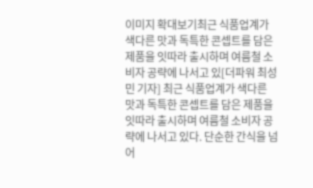이미지 확대보기최근 식품업계가 색다른 맛과 독특한 콘셉트를 담은 제품을 잇따라 출시하며 여름철 소비자 공략에 나서고 있[더파워 최성민 기자] 최근 식품업계가 색다른 맛과 독특한 콘셉트를 담은 제품을 잇따라 출시하며 여름철 소비자 공략에 나서고 있다. 단순한 간식을 넘어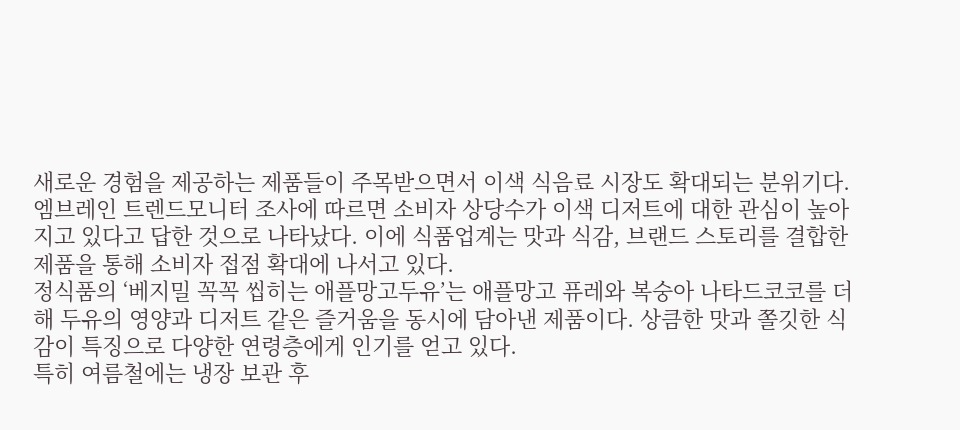새로운 경험을 제공하는 제품들이 주목받으면서 이색 식음료 시장도 확대되는 분위기다.
엠브레인 트렌드모니터 조사에 따르면 소비자 상당수가 이색 디저트에 대한 관심이 높아지고 있다고 답한 것으로 나타났다. 이에 식품업계는 맛과 식감, 브랜드 스토리를 결합한 제품을 통해 소비자 접점 확대에 나서고 있다.
정식품의 ‘베지밀 꼭꼭 씹히는 애플망고두유’는 애플망고 퓨레와 복숭아 나타드코코를 더해 두유의 영양과 디저트 같은 즐거움을 동시에 담아낸 제품이다. 상큼한 맛과 쫄깃한 식감이 특징으로 다양한 연령층에게 인기를 얻고 있다.
특히 여름철에는 냉장 보관 후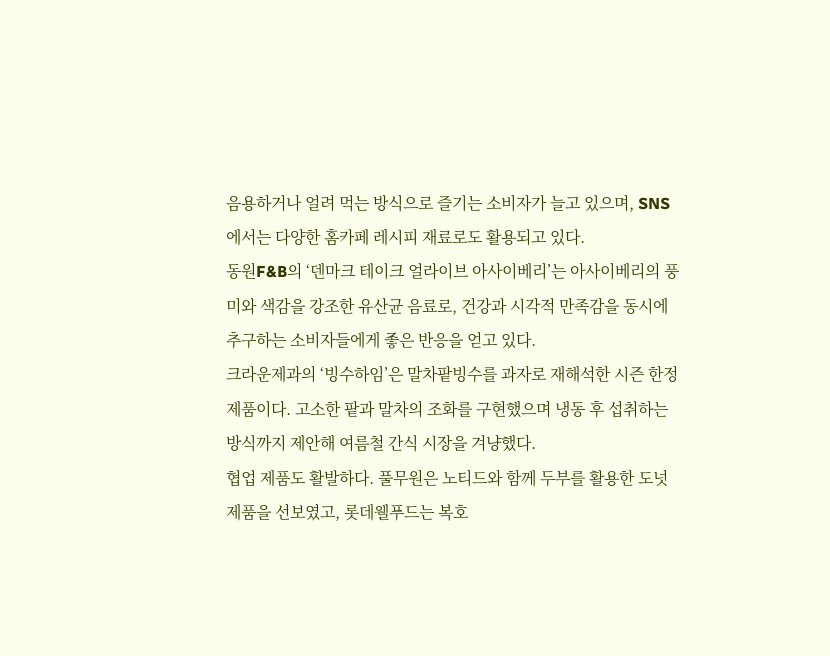음용하거나 얼려 먹는 방식으로 즐기는 소비자가 늘고 있으며, SNS에서는 다양한 홈카페 레시피 재료로도 활용되고 있다.
동원F&B의 ‘덴마크 테이크 얼라이브 아사이베리’는 아사이베리의 풍미와 색감을 강조한 유산균 음료로, 건강과 시각적 만족감을 동시에 추구하는 소비자들에게 좋은 반응을 얻고 있다.
크라운제과의 ‘빙수하임’은 말차팥빙수를 과자로 재해석한 시즌 한정 제품이다. 고소한 팥과 말차의 조화를 구현했으며 냉동 후 섭취하는 방식까지 제안해 여름철 간식 시장을 겨냥했다.
협업 제품도 활발하다. 풀무원은 노티드와 함께 두부를 활용한 도넛 제품을 선보였고, 롯데웰푸드는 복호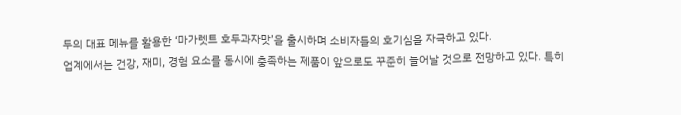두의 대표 메뉴를 활용한 ‘마가렛트 호두과자맛’을 출시하며 소비자들의 호기심을 자극하고 있다.
업계에서는 건강, 재미, 경험 요소를 동시에 충족하는 제품이 앞으로도 꾸준히 늘어날 것으로 전망하고 있다. 특히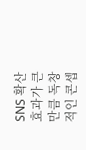SNS 확산 효과가 큰 만큼 독창적인 콘셉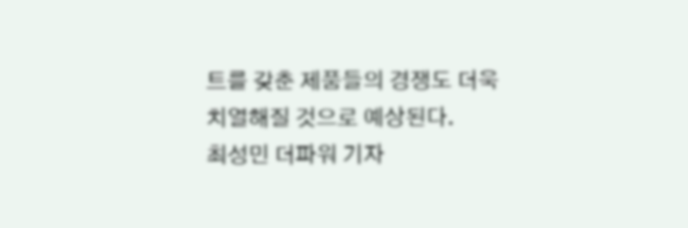트를 갖춘 제품들의 경쟁도 더욱 치열해질 것으로 예상된다.
최성민 더파워 기자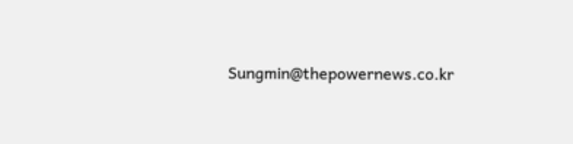Sungmin@thepowernews.co.kr